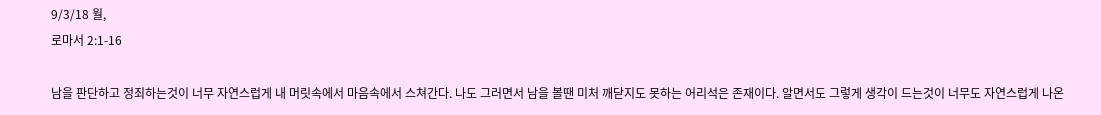9/3/18 월,
로마서 2:1-16

남을 판단하고 정죄하는것이 너무 자연스럽게 내 머릿속에서 마음속에서 스쳐간다. 나도 그러면서 남을 볼땐 미처 깨닫지도 못하는 어리석은 존재이다. 알면서도 그렇게 생각이 드는것이 너무도 자연스럽게 나온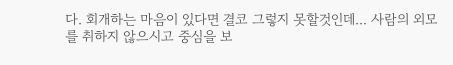다. 회개하는 마음이 있다면 결코 그렇지 못할것인데... 사람의 외모를 취하지 않으시고 중심을 보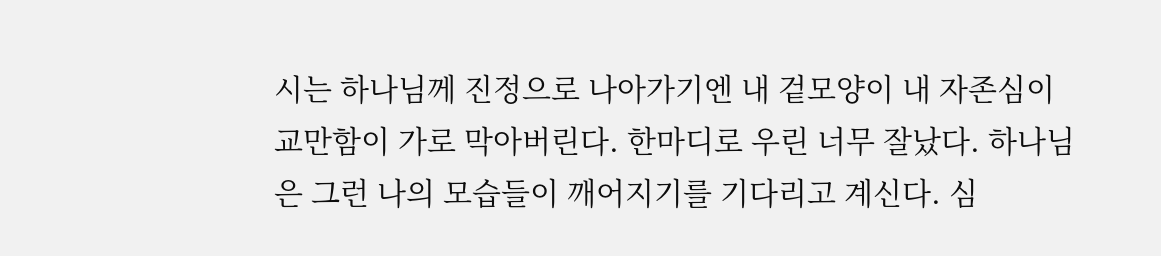시는 하나님께 진정으로 나아가기엔 내 겉모양이 내 자존심이 교만함이 가로 막아버린다. 한마디로 우린 너무 잘났다. 하나님은 그런 나의 모습들이 깨어지기를 기다리고 계신다. 심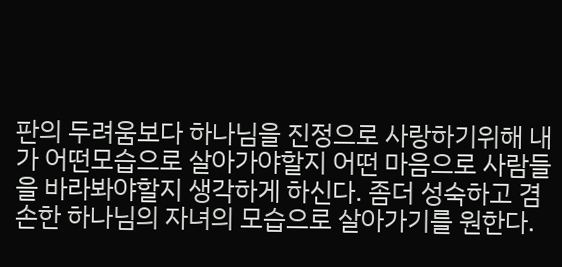판의 두려움보다 하나님을 진정으로 사랑하기위해 내가 어떤모습으로 살아가야할지 어떤 마음으로 사람들을 바라봐야할지 생각하게 하신다. 좀더 성숙하고 겸손한 하나님의 자녀의 모습으로 살아가기를 원한다.